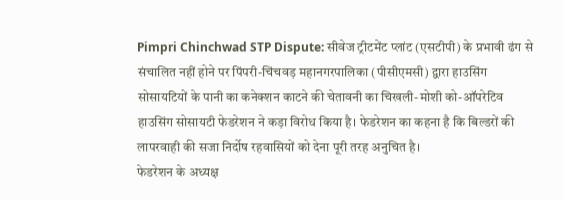Pimpri Chinchwad STP Dispute: सीवेज ट्रीटमेंट प्लांट (एसटीपी) के प्रभावी ढंग से संचालित नहीं होने पर पिंपरी-चिंचवड़ महानगरपालिका (पीसीएमसी) द्वारा हाउसिंग सोसायटियों के पानी का कनेक्शन काटने की चेतावनी का चिखली-मोशी को-ऑपरेटिव हाउसिंग सोसायटी फेडरेशन ने कड़ा विरोध किया है। फेडरेशन का कहना है कि बिल्डरों की लापरवाही की सजा निर्दोष रहवासियों को देना पूरी तरह अनुचित है।
फेडरेशन के अध्यक्ष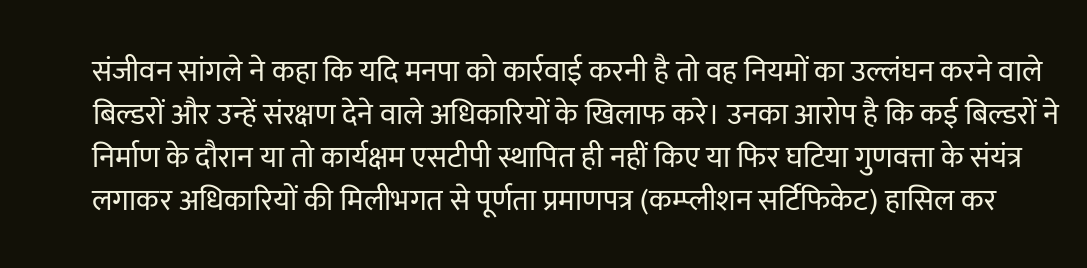संजीवन सांगले ने कहा कि यदि मनपा को कार्रवाई करनी है तो वह नियमों का उल्लंघन करने वाले बिल्डरों और उन्हें संरक्षण देने वाले अधिकारियों के खिलाफ करे। उनका आरोप है कि कई बिल्डरों ने निर्माण के दौरान या तो कार्यक्षम एसटीपी स्थापित ही नहीं किए या फिर घटिया गुणवत्ता के संयंत्र लगाकर अधिकारियों की मिलीभगत से पूर्णता प्रमाणपत्र (कम्प्लीशन सर्टिफिकेट) हासिल कर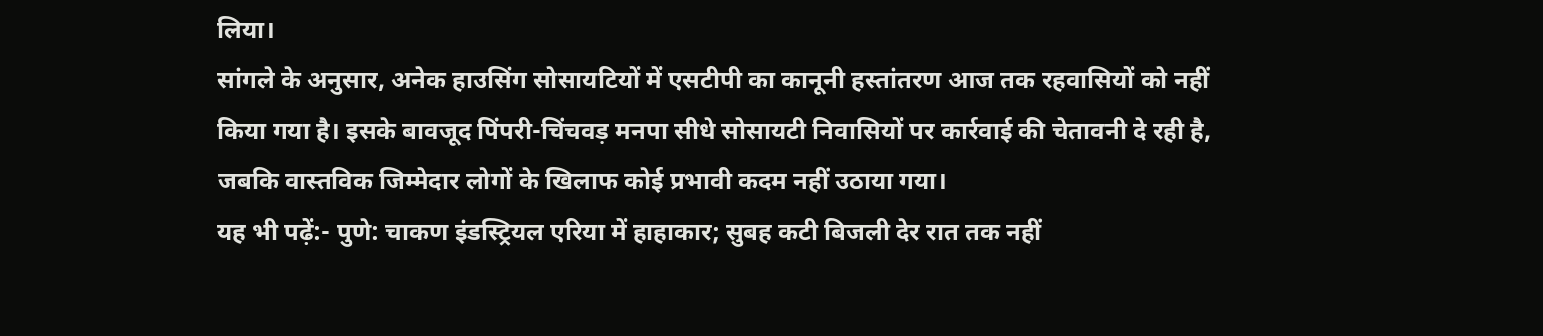लिया।
सांगले के अनुसार, अनेक हाउसिंग सोसायटियों में एसटीपी का कानूनी हस्तांतरण आज तक रहवासियों को नहीं किया गया है। इसके बावजूद पिंपरी-चिंचवड़ मनपा सीधे सोसायटी निवासियों पर कार्रवाई की चेतावनी दे रही है, जबकि वास्तविक जिम्मेदार लोगों के खिलाफ कोई प्रभावी कदम नहीं उठाया गया।
यह भी पढ़ें:- पुणे: चाकण इंडस्ट्रियल एरिया में हाहाकार; सुबह कटी बिजली देर रात तक नहीं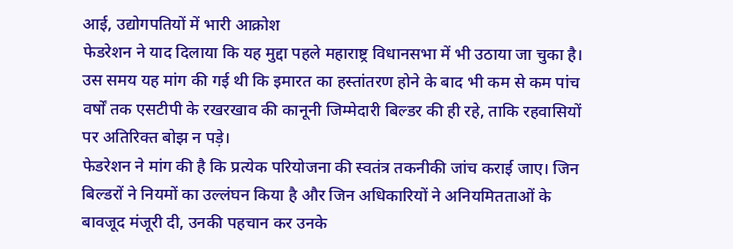आई, उद्योगपतियों में भारी आक्रोश
फेडरेशन ने याद दिलाया कि यह मुद्दा पहले महाराष्ट्र विधानसभा में भी उठाया जा चुका है। उस समय यह मांग की गई थी कि इमारत का हस्तांतरण होने के बाद भी कम से कम पांच वर्षों तक एसटीपी के रखरखाव की कानूनी जिम्मेदारी बिल्डर की ही रहे, ताकि रहवासियों पर अतिरिक्त बोझ न पड़े।
फेडरेशन ने मांग की है कि प्रत्येक परियोजना की स्वतंत्र तकनीकी जांच कराई जाए। जिन बिल्डरों ने नियमों का उल्लंघन किया है और जिन अधिकारियों ने अनियमितताओं के बावजूद मंजूरी दी, उनकी पहचान कर उनके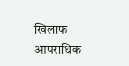खिलाफ आपराधिक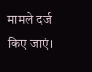मामले दर्ज किए जाएं।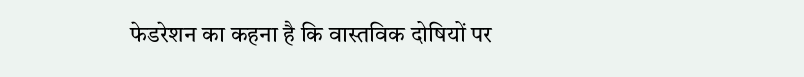फेडरेशन का कहना है कि वास्तविक दोषियों पर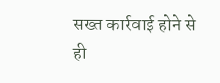सख्त कार्रवाई होने से ही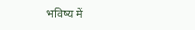भविष्य में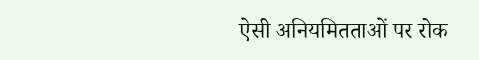ऐसी अनियमितताओं पर रोक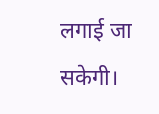लगाई जा सकेगी।